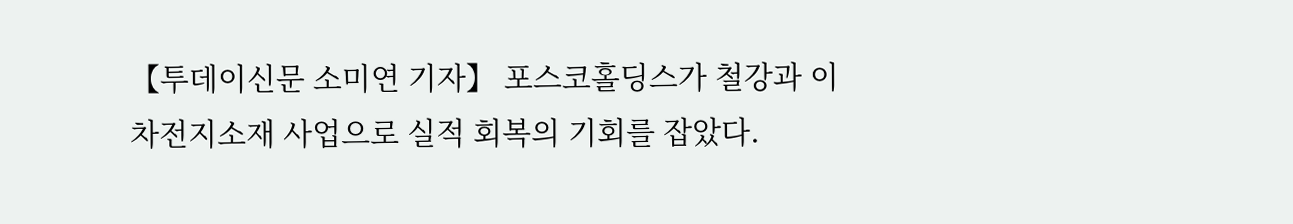【투데이신문 소미연 기자】 포스코홀딩스가 철강과 이차전지소재 사업으로 실적 회복의 기회를 잡았다.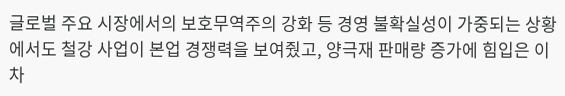글로벌 주요 시장에서의 보호무역주의 강화 등 경영 불확실성이 가중되는 상황에서도 철강 사업이 본업 경쟁력을 보여줬고, 양극재 판매량 증가에 힘입은 이차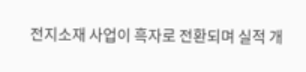전지소재 사업이 흑자로 전환되며 실적 개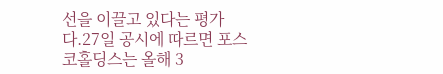선을 이끌고 있다는 평가다.27일 공시에 따르면 포스코홀딩스는 올해 3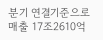분기 연결기준으로 매출 17조2610억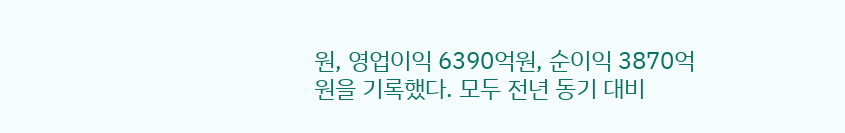원, 영업이익 6390억원, 순이익 3870억원을 기록했다. 모두 전년 동기 대비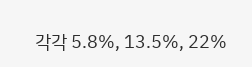각각 5.8%, 13.5%, 22%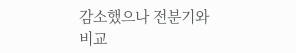감소했으나 전분기와 비교